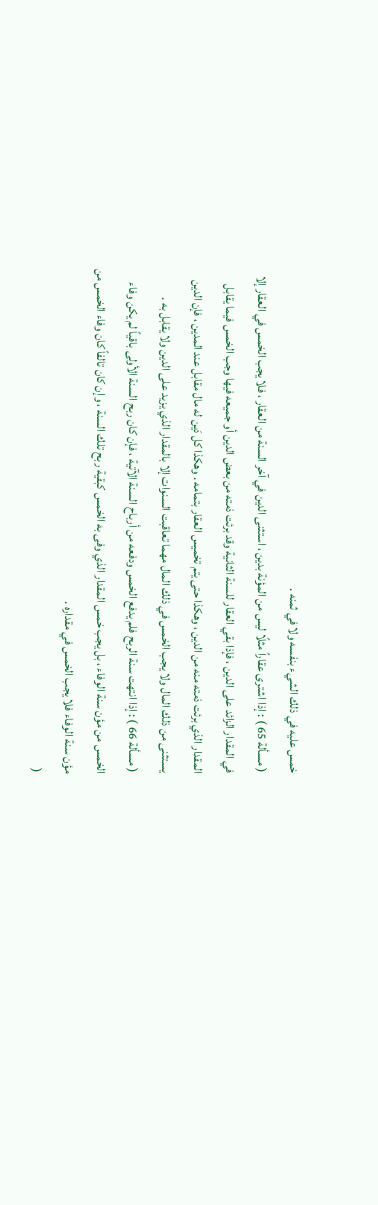خمس عليه في ذلك الشيء بنفسه ولا في ثمنه .
( مسألة 65 ) : إذا اشترى عقاراً مثلًا ليس من المؤنة بدين ، استثنى الدين في آخر السنة من العقار ، فلا يجب الخمس في العقار إلا في المقدار الزائد على الدين ، فإذا بقي العقار للسنة الثانية وقد برئت ذمته من بعض الدين أو جميعه فيها وجب الخمس فيما يقابل المقدار الذي برئت ذمته منه من الدين ، وهكذا حتى يتم تخميس العقار بتمامه . وهكذا كل دَين له مال مقابل عند المدين ، فإن الدين يستثنى من ذلك المال ولا يجب الخمس في ذلك المال مهما تعاقبت السنوات إلا بالمقدار الذي يزيد على الدين ولا يقابل به .
( مسألة 66 ) : إذا انتهت سنة الربح فلم يدفع الخمس ودفعه من أرباح السنة الآتية ، فإن كان ربح السنة الأولى باقياً لم يكن وفاء الخمس من مؤن سنة الوفاء ، بل يجب خمس المقدار الذي وفى به الخمس كبقية ربح تلك السنة ، وإن كان تالفاً كان وفاء الخمس من مؤن سنة الوفاء فلا يجب الخمس في مقداره .
(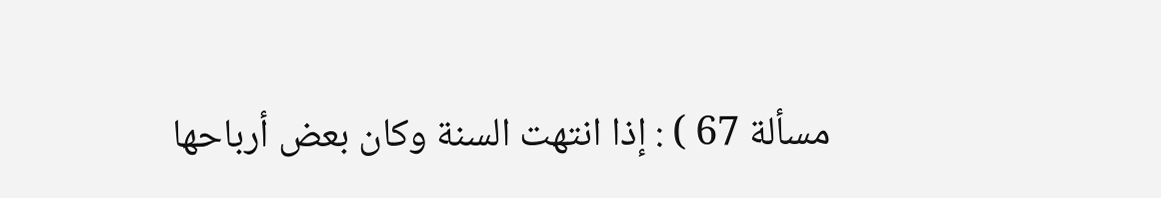مسألة 67 ) : إذا انتهت السنة وكان بعض أرباحها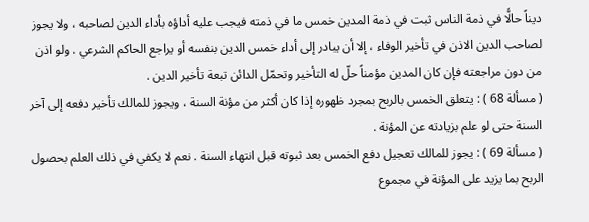ديناً حالًّا في ذمة الناس ثبت في ذمة المدين خمس ما في ذمته فيجب عليه أداؤه بأداء الدين لصاحبه ، ولا يجوز لصاحب الدين الاذن في تأخير الوفاء ، إلا أن يبادر إلى أداء خمس الدين بنفسه أو يراجع الحاكم الشرعي . ولو اذن من دون مراجعته فإن كان المدين مؤمناً حلّ له التأخير وتحمّل الدائن تبعة تأخير الدين .
( مسألة 68 ) : يتعلق الخمس بالربح بمجرد ظهوره إذا كان أكثر من مؤنة السنة ، ويجوز للمالك تأخير دفعه إلى آخر السنة حتى لو علم بزيادته عن المؤنة .
( مسألة 69 ) : يجوز للمالك تعجيل دفع الخمس بعد ثبوته قبل انتهاء السنة . نعم لا يكفي في ذلك العلم بحصول الربح بما يزيد على المؤنة في مجموع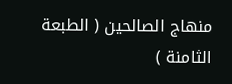منهاج الصالحين ( الطبعة الثامنة )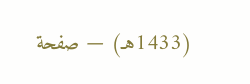(1433هـ) — صفحة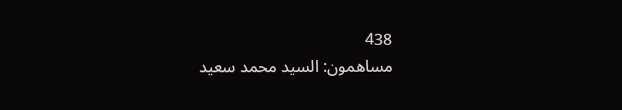438
مساهمون: السيد محمد سعيد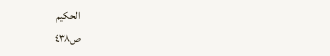الحكيم
ص٤٣٨